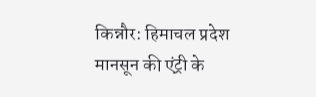किन्नौर: हिमाचल प्रदेश मानसून की एंट्री के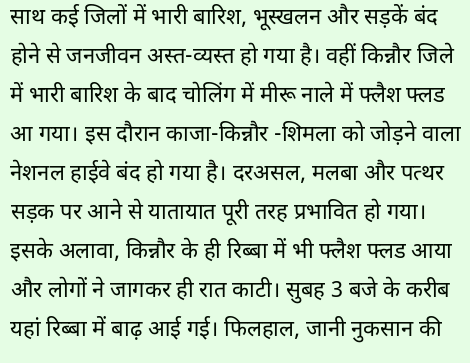साथ कई जिलों में भारी बारिश, भूस्खलन और सड़कें बंद होने से जनजीवन अस्त-व्यस्त हो गया है। वहीं किन्नौर जिले में भारी बारिश के बाद चोलिंग में मीरू नाले में फ्लैश फ्लड आ गया। इस दौरान काजा-किन्नौर -शिमला को जोड़ने वाला नेशनल हाईवे बंद हो गया है। दरअसल, मलबा और पत्थर सड़क पर आने से यातायात पूरी तरह प्रभावित हो गया। इसके अलावा, किन्नौर के ही रिब्बा में भी फ्लैश फ्लड आया और लोगों ने जागकर ही रात काटी। सुबह 3 बजे के करीब यहां रिब्बा में बाढ़ आई गई। फिलहाल, जानी नुकसान की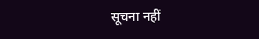सूचना नहीं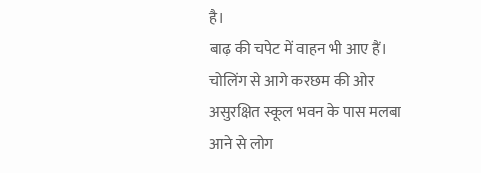है।
बाढ़ की चपेट में वाहन भी आए हैं। चोलिंग से आगे करछम की ओर असुरक्षित स्कूल भवन के पास मलबा आने से लोग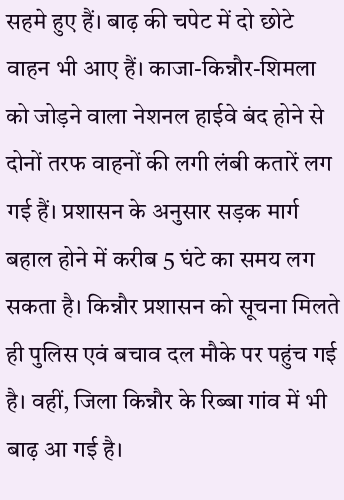सहमे हुए हैं। बाढ़ की चपेट में दो छोटे वाहन भी आए हैं। काजा-किन्नौर-शिमला को जोड़ने वाला नेशनल हाईवे बंद होने से दोनों तरफ वाहनों की लगी लंबी कतारें लग गई हैं। प्रशासन के अनुसार सड़क मार्ग बहाल होने में करीब 5 घंटे का समय लग सकता है। किन्नौर प्रशासन को सूचना मिलते ही पुलिस एवं बचाव दल मौके पर पहुंच गई है। वहीं, जिला किन्नौर के रिब्बा गांव में भी बाढ़ आ गई है।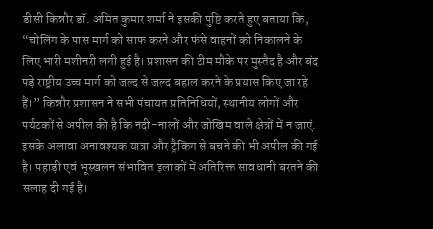डीसी किन्नौर डॉ. अमित कुमार शर्मा ने इसकी पुष्टि करते हुए बताया कि, “चोलिंग के पास मार्ग को साफ करने और फंसे वाहनों को निकालने के लिए भारी मशीनरी लगी हुई है। प्रशासन की टीम मौके पर मुस्तैद है और बंद पड़े राष्ट्रीय उच्च मार्ग को जल्द से जल्द बहाल करने के प्रयास किए जा रहे हैं।” किन्नौर प्रशासन ने सभी पंचायत प्रतिनिधियों, स्थानीय लोगों और पर्यटकों से अपील की है कि नदी-नालों और जोखिम वाले क्षेत्रों में न जाएं. इसके अलावा अनावश्यक यात्रा और ट्रैकिंग से बचने की भी अपील की गई है। पहाड़ी एवं भूस्खलन संभावित इलाकों में अतिरिक्त सावधानी बरतने की सलाह दी गई है।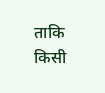ताकि किसी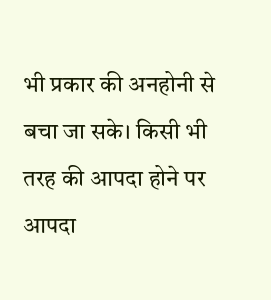भी प्रकार की अनहोनी से बचा जा सके। किसी भी तरह की आपदा होने पर आपदा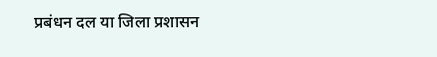प्रबंधन दल या जिला प्रशासन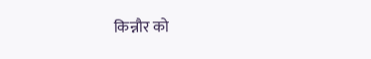किन्नौर को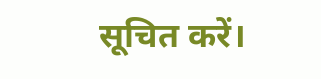सूचित करें।